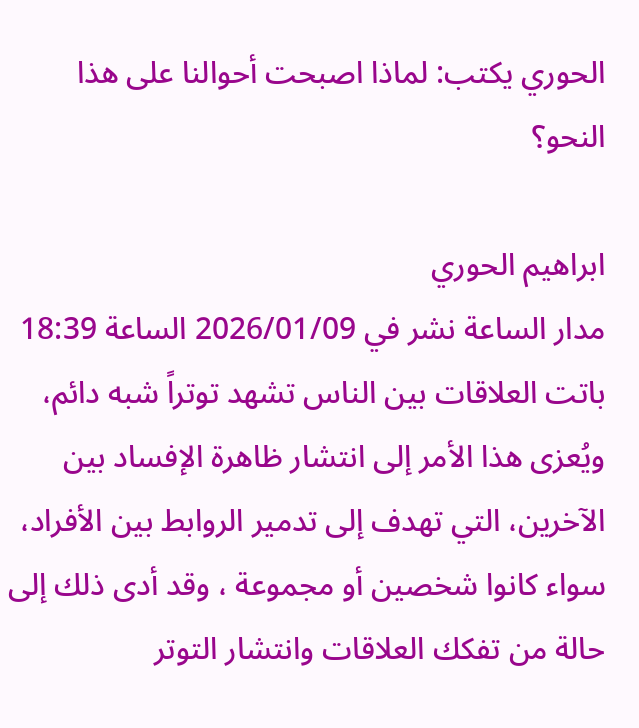الحوري يكتب: لماذا اصبحت أحوالنا على هذا النحو؟

ابراهيم الحوري
مدار الساعة نشر في 2026/01/09 الساعة 18:39
باتت العلاقات بين الناس تشهد توتراً شبه دائم، ويُعزى هذا الأمر إلى انتشار ظاهرة الإفساد بين الآخرين، التي تهدف إلى تدمير الروابط بين الأفراد، سواء كانوا شخصين أو مجموعة ، وقد أدى ذلك إلى حالة من تفكك العلاقات وانتشار التوتر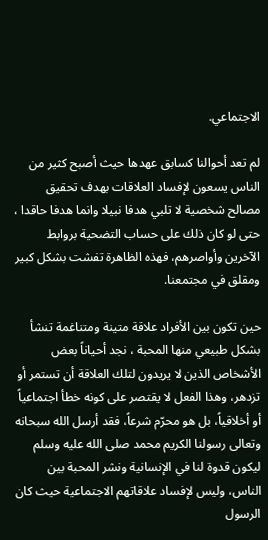الاجتماعي.

لم تعد أحوالنا كسابق عهدها حيث أصبح كثير من الناس يسعون لإفساد العلاقات بهدف تحقيق مصالح شخصية لا تلبي هدفا نبيلا وانما هدفا حاقدا ، حتى لو كان ذلك على حساب التضحية بروابط الآخرين وأواصرهم، فهذه الظاهرة تفشت بشكل كبير ومقلق في مجتمعنا.

حين تكون بين الأفراد علاقة متينة ومتناغمة تنشأ بشكل طبيعي منها المحبة ، نجد أحياناً بعض الأشخاص الذين لا يريدون لتلك العلاقة أن تستمر أو تزدهر، وهذا الفعل لا يقتصر على كونه خطأ اجتماعياً أو أخلاقياً، بل هو محرّم شرعاً، فقد أرسل الله سبحانه وتعالى رسولنا الكريم محمد صلى الله عليه وسلم ليكون قدوة لنا في الإنسانية ونشر المحبة بين الناس، وليس لإفساد علاقاتهم الاجتماعية حيث كان الرسول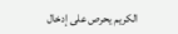الكريم يحرص على إدخال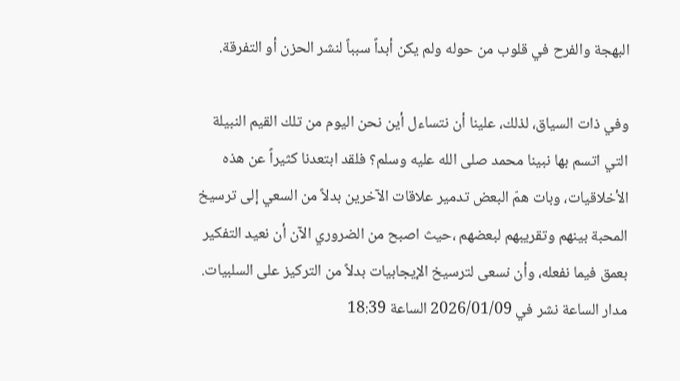البهجة والفرح في قلوب من حوله ولم يكن أبداً سبباً لنشر الحزن أو التفرقة.

وفي ذات السياق، لذلك، علينا أن نتساءل أين نحن اليوم من تلك القيم النبيلة التي اتسم بها نبينا محمد صلى الله عليه وسلم؟ فلقد ابتعدنا كثيراً عن هذه الأخلاقيات، وبات همّ البعض تدمير علاقات الآخرين بدلاً من السعي إلى ترسيخ المحبة بينهم وتقريبهم لبعضهم ،حيث اصبح من الضروري الآن أن نعيد التفكير بعمق فيما نفعله، وأن نسعى لترسيخ الإيجابيات بدلاً من التركيز على السلبيات.
مدار الساعة نشر في 2026/01/09 الساعة 18:39